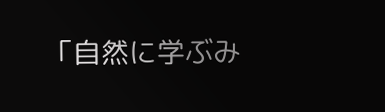「自然に学ぶみ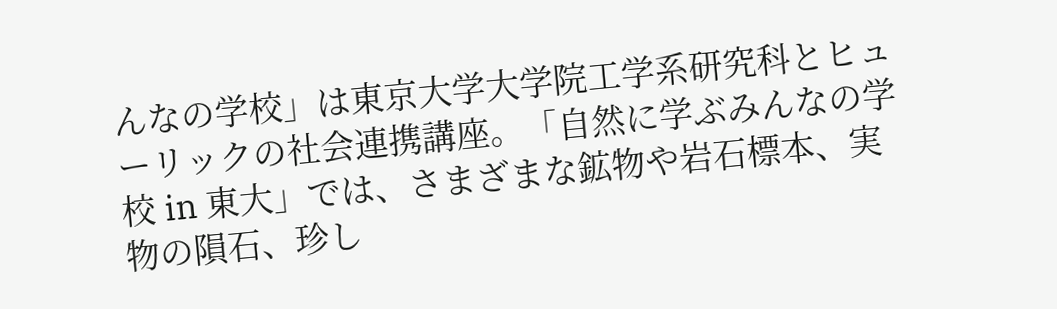んなの学校」は東京大学大学院工学系研究科とヒューリックの社会連携講座。「自然に学ぶみんなの学校 in 東大」では、さまざまな鉱物や岩石標本、実物の隕石、珍し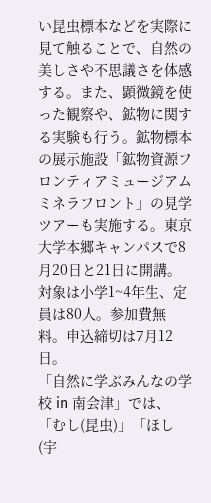い昆虫標本などを実際に見て触ることで、自然の美しさや不思議さを体感する。また、顕微鏡を使った観察や、鉱物に関する実験も行う。鉱物標本の展示施設「鉱物資源フロンティアミュージアム ミネラフロント」の見学ツアーも実施する。東京大学本郷キャンパスで8月20日と21日に開講。対象は小学1~4年生、定員は80人。参加費無料。申込締切は7月12日。
「自然に学ぶみんなの学校 in 南会津」では、「むし(昆虫)」「ほし(宇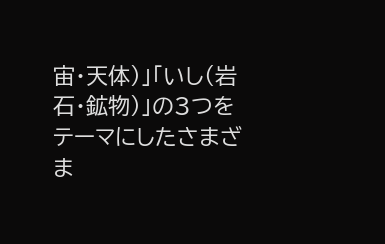宙・天体)」「いし(岩石・鉱物)」の3つをテーマにしたさまざま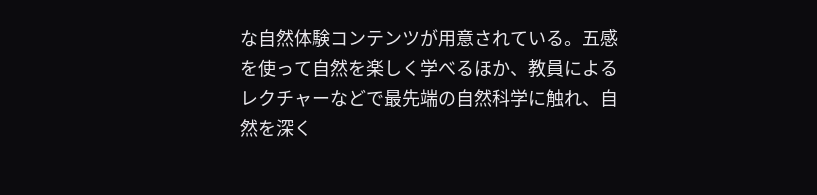な自然体験コンテンツが用意されている。五感を使って自然を楽しく学べるほか、教員によるレクチャーなどで最先端の自然科学に触れ、自然を深く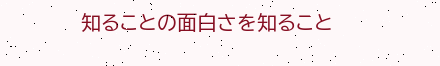知ることの面白さを知ること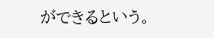ができるという。